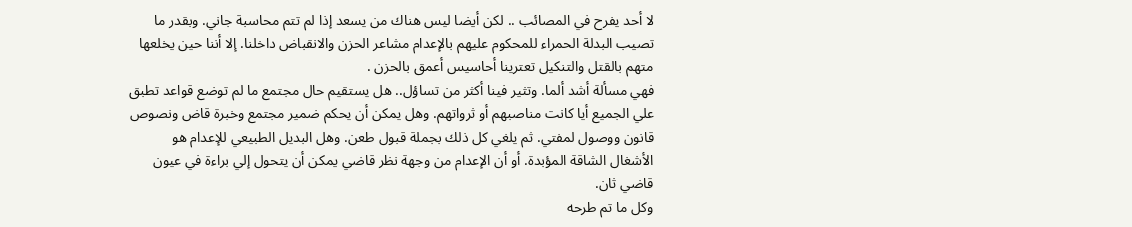لا أحد يفرح في المصائب .. لكن أيضا ليس هناك من يسعد إذا لم تتم محاسبة جاني. وبقدر ما تصيب البدلة الحمراء للمحكوم عليهم بالإعدام مشاعر الحزن والانقباض داخلنا. إلا أننا حين يخلعها متهم بالقتل والتنكيل تعترينا أحاسيس أعمق بالحزن .
فهي مسألة أشد ألما. وتثير فينا أكثر من تساؤل.. هل يستقيم حال مجتمع ما لم توضع قواعد تطبق علي الجميع أيا كانت مناصبهم أو ثرواتهم. وهل يمكن أن يحكم ضمير مجتمع وخبرة قاض ونصوص قانون ووصول لمفتي. ثم يلغي كل ذلك بجملة قبول طعن. وهل البديل الطبيعي للإعدام هو الأشغال الشاقة المؤبدة. أو أن الإعدام من وجهة نظر قاضي يمكن أن يتحول إلي براءة في عيون قاضي ثان.
وكل ما تم طرحه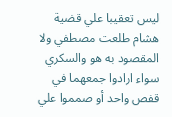ليس تعقيبا علي قضية هشام طلعت مصطفي ولا المقصود به هو والسكري سواء ارادوا جمعهما في قفص واحد أو صمموا علي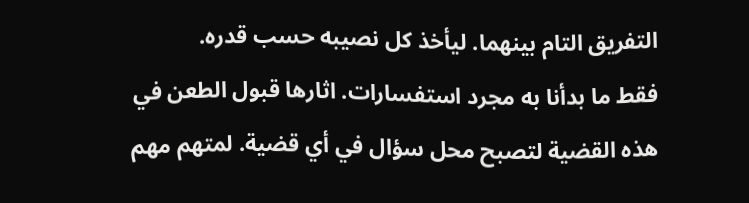التفريق التام بينهما. ليأخذ كل نصيبه حسب قدره.
فقط ما بدأنا به مجرد استفسارات. اثارها قبول الطعن في هذه القضية لتصبح محل سؤال في أي قضية. لمتهم مهم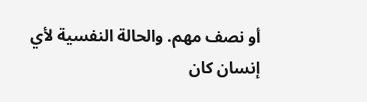أو نصف مهم. والحالة النفسية لأي إنسان كان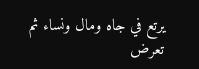يرتع في جاه ومال ونساء ثم تعرض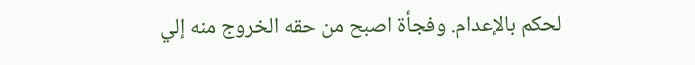لحكم بالإعدام. وفجأة اصبح من حقه الخروج منه إلي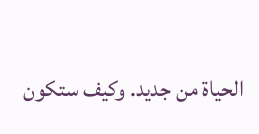الحياة من جديد. وكيف ستكون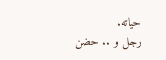حياته.
رجل و .. حضن